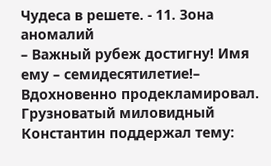Чудеса в решете. - 11. Зона аномалий
– Важный рубеж достигну! Имя ему – семидесятилетие!– Вдохновенно продекламировал.
Грузноватый миловидный Константин поддержал тему: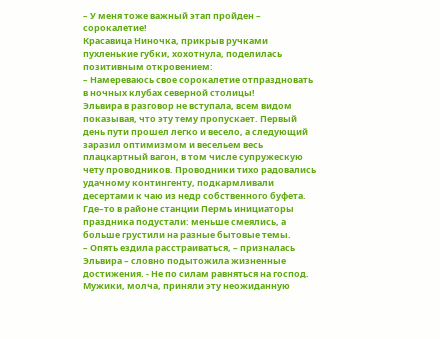– У меня тоже важный этап пройден – сорокалетие!
Красавица Ниночка, прикрыв ручками пухленькие губки, хохотнула, поделилась позитивным откровением:
– Намереваюсь свое сорокалетие отпраздновать в ночных клубах северной столицы!
Эльвира в разговор не вступала, всем видом показывая, что эту тему пропускает. Первый день пути прошел легко и весело, а следующий заразил оптимизмом и весельем весь плацкартный вагон, в том числе супружескую чету проводников. Проводники тихо радовались удачному контингенту, подкармливали десертами к чаю из недр собственного буфета. Где–то в районе станции Пермь инициаторы праздника подустали: меньше смеялись, а больше грустили на разные бытовые темы.
– Опять ездила расстраиваться, – призналась Эльвира – словно подытожила жизненные достижения. - Не по силам равняться на господ.
Мужики, молча, приняли эту неожиданную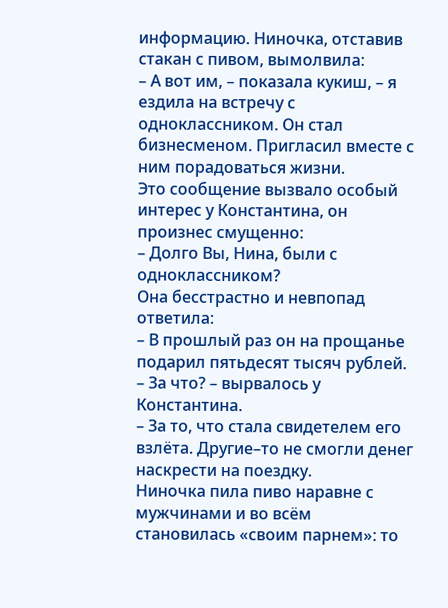информацию. Ниночка, отставив стакан с пивом, вымолвила:
– А вот им, – показала кукиш, – я ездила на встречу с одноклассником. Он стал бизнесменом. Пригласил вместе с ним порадоваться жизни.
Это сообщение вызвало особый интерес у Константина, он произнес смущенно:
– Долго Вы, Нина, были с одноклассником?
Она бесстрастно и невпопад ответила:
– В прошлый раз он на прощанье подарил пятьдесят тысяч рублей.
– За что? – вырвалось у Константина.
– За то, что стала свидетелем его взлёта. Другие–то не смогли денег наскрести на поездку.
Ниночка пила пиво наравне с мужчинами и во всём становилась «своим парнем»: то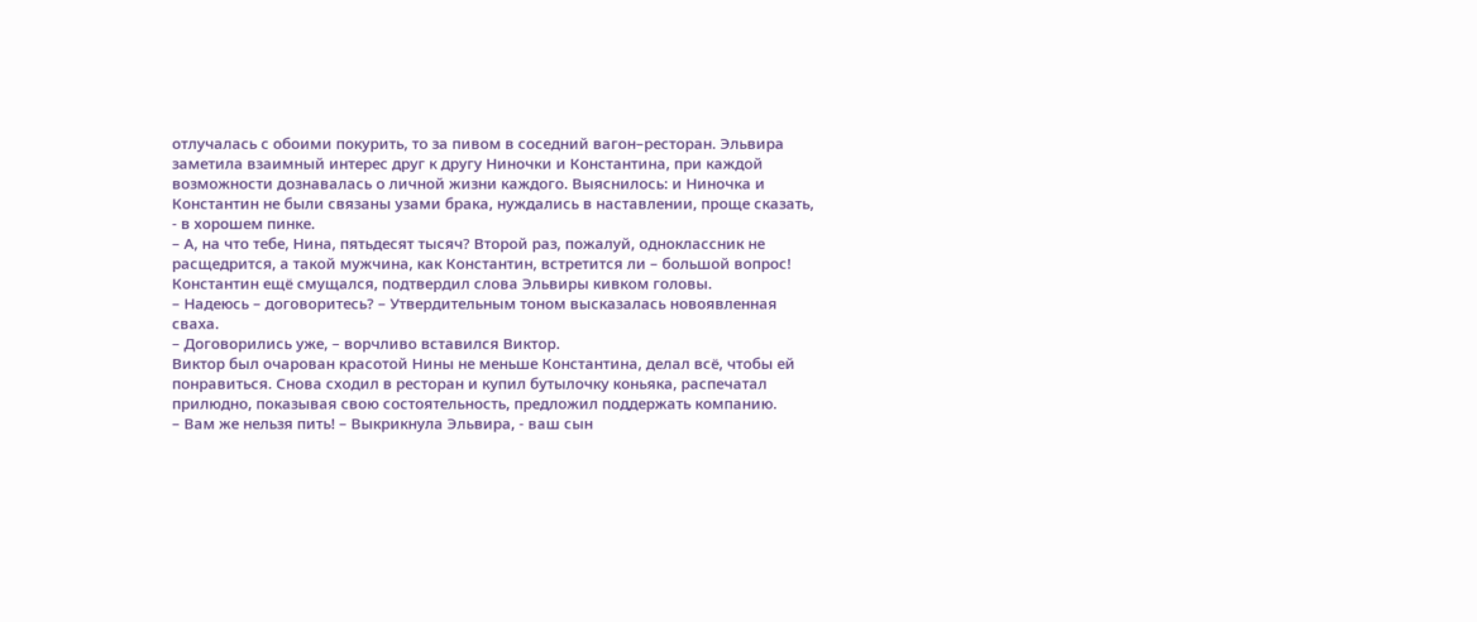отлучалась с обоими покурить, то за пивом в соседний вагон–ресторан. Эльвира заметила взаимный интерес друг к другу Ниночки и Константина, при каждой возможности дознавалась о личной жизни каждого. Выяснилось: и Ниночка и Константин не были связаны узами брака, нуждались в наставлении, проще сказать, - в хорошем пинке.
– А, на что тебе, Нина, пятьдесят тысяч? Второй раз, пожалуй, одноклассник не расщедрится, а такой мужчина, как Константин, встретится ли – большой вопрос!
Константин ещё смущался, подтвердил слова Эльвиры кивком головы.
– Надеюсь – договоритесь? – Утвердительным тоном высказалась новоявленная сваха.
– Договорились уже, – ворчливо вставился Виктор.
Виктор был очарован красотой Нины не меньше Константина, делал всё, чтобы ей понравиться. Снова сходил в ресторан и купил бутылочку коньяка, распечатал прилюдно, показывая свою состоятельность, предложил поддержать компанию.
– Вам же нельзя пить! – Выкрикнула Эльвира, - ваш сын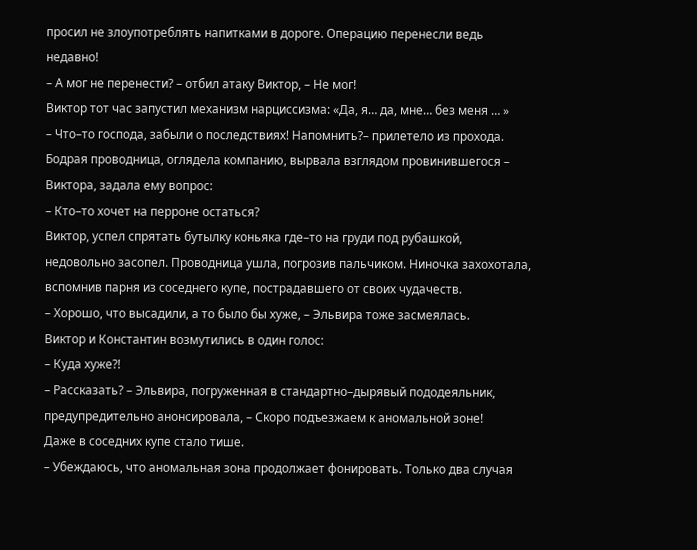просил не злоупотреблять напитками в дороге. Операцию перенесли ведь недавно!
– А мог не перенести? – отбил атаку Виктор, – Не мог!
Виктор тот час запустил механизм нарциссизма: «Да, я… да, мне… без меня … »
– Что–то господа, забыли о последствиях! Напомнить?– прилетело из прохода. Бодрая проводница, оглядела компанию, вырвала взглядом провинившегося – Виктора, задала ему вопрос:
– Кто–то хочет на перроне остаться?
Виктор, успел спрятать бутылку коньяка где–то на груди под рубашкой, недовольно засопел. Проводница ушла, погрозив пальчиком. Ниночка захохотала, вспомнив парня из соседнего купе, пострадавшего от своих чудачеств.
– Хорошо, что высадили, а то было бы хуже, – Эльвира тоже засмеялась.
Виктор и Константин возмутились в один голос:
– Куда хуже?!
– Рассказать? – Эльвира, погруженная в стандартно–дырявый пододеяльник, предупредительно анонсировала, – Скоро подъезжаем к аномальной зоне!
Даже в соседних купе стало тише.
– Убеждаюсь, что аномальная зона продолжает фонировать. Только два случая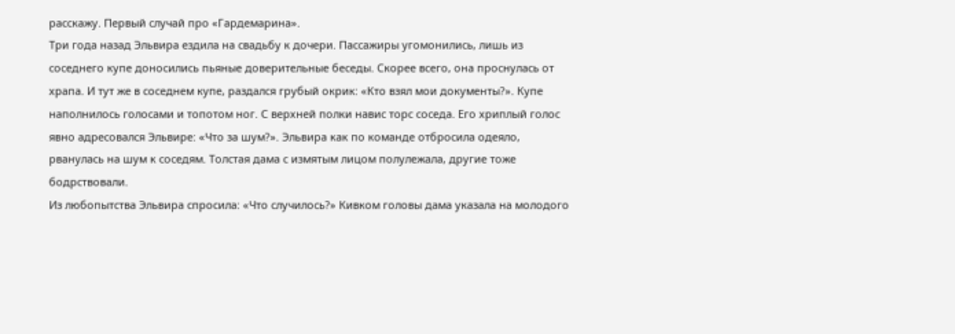расскажу. Первый случай про «Гардемарина».
Три года назад Эльвира ездила на свадьбу к дочери. Пассажиры угомонились, лишь из соседнего купе доносились пьяные доверительные беседы. Скорее всего, она проснулась от храпа. И тут же в соседнем купе, раздался грубый окрик: «Кто взял мои документы?». Купе наполнилось голосами и топотом ног. С верхней полки навис торс соседа. Его хриплый голос явно адресовался Эльвире: «Что за шум?». Эльвира как по команде отбросила одеяло, рванулась на шум к соседям. Толстая дама с измятым лицом полулежала, другие тоже бодрствовали.
Из любопытства Эльвира спросила: «Что случилось?» Кивком головы дама указала на молодого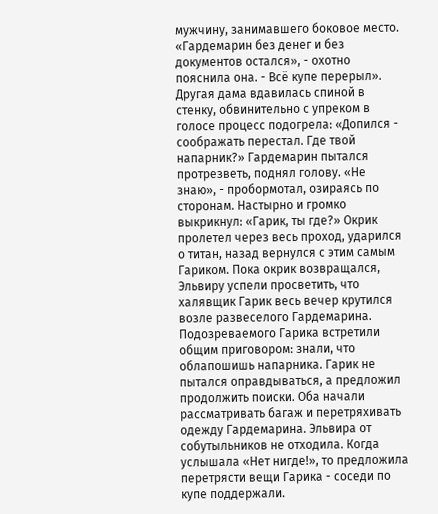мужчину, занимавшего боковое место. «Гардемарин без денег и без документов остался», - охотно пояснила она. - Всё купе перерыл». Другая дама вдавилась спиной в стенку, обвинительно с упреком в голосе процесс подогрела: «Допился - соображать перестал. Где твой напарник?» Гардемарин пытался протрезветь, поднял голову. «Не знаю», - пробормотал, озираясь по сторонам. Настырно и громко выкрикнул: «Гарик, ты где?» Окрик пролетел через весь проход, ударился о титан, назад вернулся с этим самым Гариком. Пока окрик возвращался, Эльвиру успели просветить, что халявщик Гарик весь вечер крутился возле развеселого Гардемарина. Подозреваемого Гарика встретили общим приговором: знали, что облапошишь напарника. Гарик не пытался оправдываться, а предложил продолжить поиски. Оба начали рассматривать багаж и перетряхивать одежду Гардемарина. Эльвира от собутыльников не отходила. Когда услышала «Нет нигде!», то предложила перетрясти вещи Гарика - соседи по купе поддержали.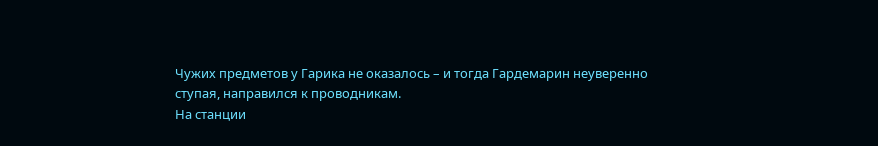Чужих предметов у Гарика не оказалось – и тогда Гардемарин неуверенно ступая, направился к проводникам.
На станции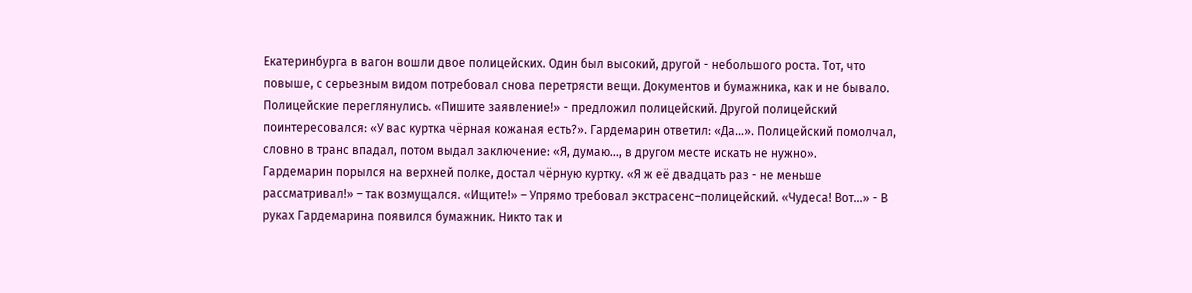Екатеринбурга в вагон вошли двое полицейских. Один был высокий, другой - небольшого роста. Тот, что повыше, с серьезным видом потребовал снова перетрясти вещи. Документов и бумажника, как и не бывало. Полицейские переглянулись. «Пишите заявление!» - предложил полицейский. Другой полицейский поинтересовался: «У вас куртка чёрная кожаная есть?». Гардемарин ответил: «Да…». Полицейский помолчал, словно в транс впадал, потом выдал заключение: «Я, думаю…, в другом месте искать не нужно».
Гардемарин порылся на верхней полке, достал чёрную куртку. «Я ж её двадцать раз - не меньше рассматривал!» – так возмущался. «Ищите!» – Упрямо требовал экстрасенс–полицейский. «Чудеса! Вот...» - В руках Гардемарина появился бумажник. Никто так и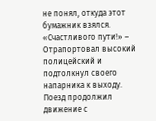не понял, откуда этот бумажник взялся. «Счастливого пути!» – Отрапортовал высокий полицейский и подтолкнул своего напарника к выходу.
Поезд продолжил движение с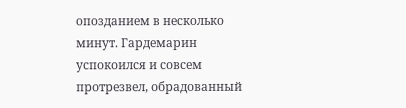опозданием в несколько минут. Гардемарин успокоился и совсем протрезвел, обрадованный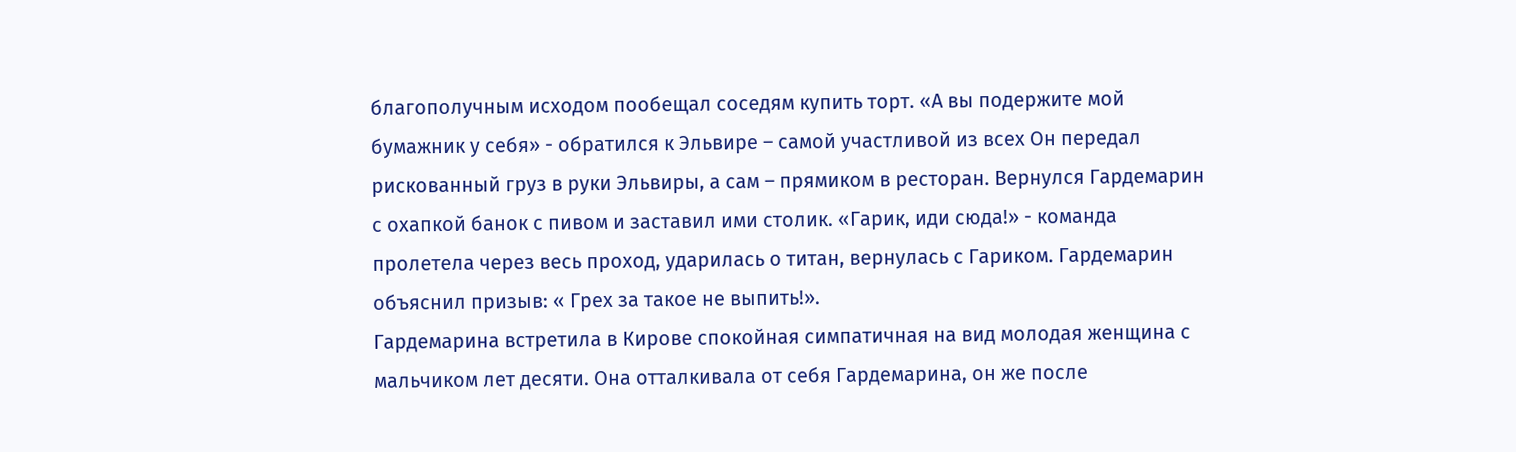благополучным исходом пообещал соседям купить торт. «А вы подержите мой бумажник у себя» - обратился к Эльвире – самой участливой из всех Он передал рискованный груз в руки Эльвиры, а сам – прямиком в ресторан. Вернулся Гардемарин с охапкой банок с пивом и заставил ими столик. «Гарик, иди сюда!» - команда пролетела через весь проход, ударилась о титан, вернулась с Гариком. Гардемарин объяснил призыв: « Грех за такое не выпить!».
Гардемарина встретила в Кирове спокойная симпатичная на вид молодая женщина с мальчиком лет десяти. Она отталкивала от себя Гардемарина, он же после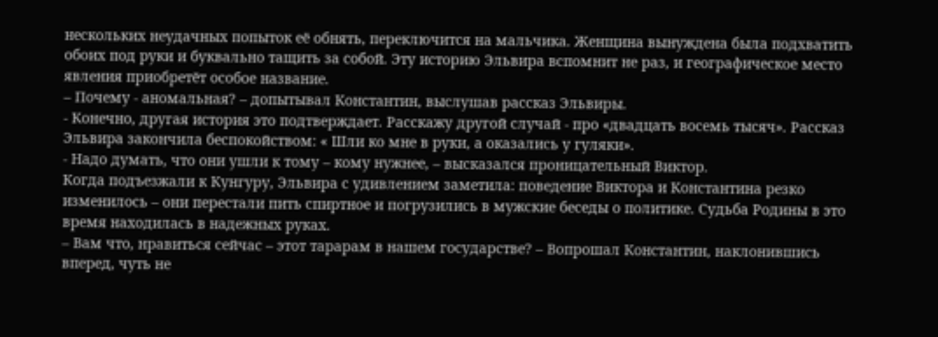нескольких неудачных попыток её обнять, переключится на мальчика. Женщина вынуждена была подхватить обоих под руки и буквально тащить за собой. Эту историю Эльвира вспомнит не раз, и географическое место явления приобретёт особое название.
– Почему - аномальная? – допытывал Константин, выслушав рассказ Эльвиры.
- Конечно, другая история это подтверждает. Расскажу другой случай - про «двадцать восемь тысяч». Рассказ Эльвира закончила беспокойством: « Шли ко мне в руки, а оказались у гуляки».
- Надо думать, что они ушли к тому – кому нужнее, – высказался проницательный Виктор.
Когда подъезжали к Кунгуру, Эльвира с удивлением заметила: поведение Виктора и Константина резко изменилось – они перестали пить спиртное и погрузились в мужские беседы о политике. Судьба Родины в это время находилась в надежных руках.
– Вам что, нравиться сейчас – этот тарарам в нашем государстве? – Вопрошал Константин, наклонившись вперед, чуть не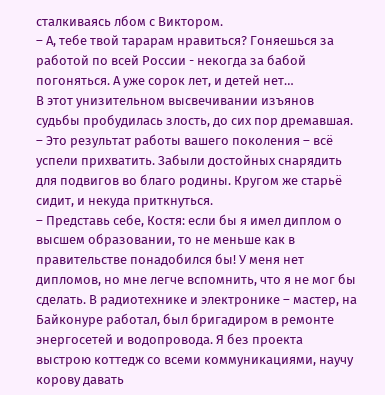сталкиваясь лбом с Виктором.
– А, тебе твой тарарам нравиться? Гоняешься за работой по всей России - некогда за бабой погоняться. А уже сорок лет, и детей нет…
В этот унизительном высвечивании изъянов судьбы пробудилась злость, до сих пор дремавшая.
– Это результат работы вашего поколения – всё успели прихватить. Забыли достойных снарядить для подвигов во благо родины. Кругом же старьё сидит, и некуда приткнуться.
– Представь себе, Костя: если бы я имел диплом о высшем образовании, то не меньше как в правительстве понадобился бы! У меня нет дипломов, но мне легче вспомнить, что я не мог бы сделать. В радиотехнике и электронике – мастер, на Байконуре работал, был бригадиром в ремонте энергосетей и водопровода. Я без проекта выстрою коттедж со всеми коммуникациями, научу корову давать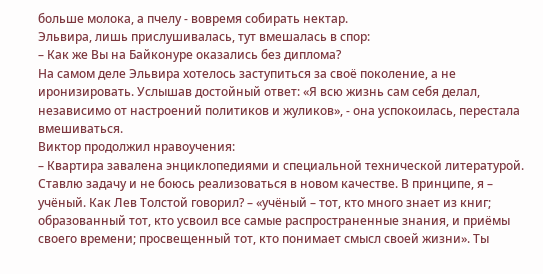больше молока, а пчелу - вовремя собирать нектар.
Эльвира, лишь прислушивалась, тут вмешалась в спор:
– Как же Вы на Байконуре оказались без диплома?
На самом деле Эльвира хотелось заступиться за своё поколение, а не иронизировать. Услышав достойный ответ: «Я всю жизнь сам себя делал, независимо от настроений политиков и жуликов», - она успокоилась, перестала вмешиваться.
Виктор продолжил нравоучения:
– Квартира завалена энциклопедиями и специальной технической литературой. Ставлю задачу и не боюсь реализоваться в новом качестве. В принципе, я – учёный. Как Лев Толстой говорил? – «учёный – тот, кто много знает из книг; образованный тот, кто усвоил все самые распространенные знания, и приёмы своего времени; просвещенный тот, кто понимает смысл своей жизни». Ты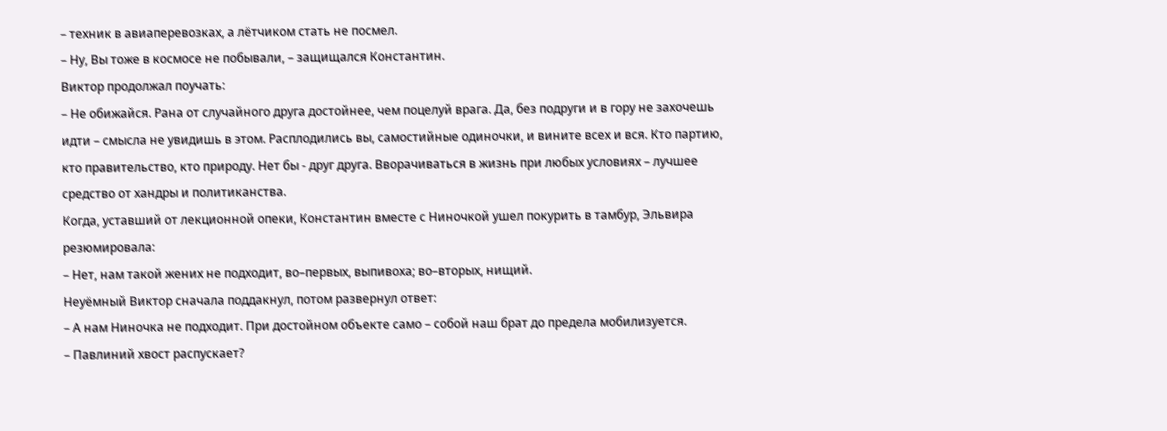– техник в авиаперевозках, а лётчиком стать не посмел.
– Ну, Вы тоже в космосе не побывали, – защищался Константин.
Виктор продолжал поучать:
– Не обижайся. Рана от случайного друга достойнее, чем поцелуй врага. Да, без подруги и в гору не захочешь идти – смысла не увидишь в этом. Расплодились вы, самостийные одиночки, и вините всех и вся. Кто партию, кто правительство, кто природу. Нет бы - друг друга. Вворачиваться в жизнь при любых условиях – лучшее средство от хандры и политиканства.
Когда, уставший от лекционной опеки, Константин вместе с Ниночкой ушел покурить в тамбур, Эльвира резюмировала:
– Нет, нам такой жених не подходит, во–первых, выпивоха; во–вторых, нищий.
Неуёмный Виктор сначала поддакнул, потом развернул ответ:
– А нам Ниночка не подходит. При достойном объекте само – собой наш брат до предела мобилизуется.
– Павлиний хвост распускает?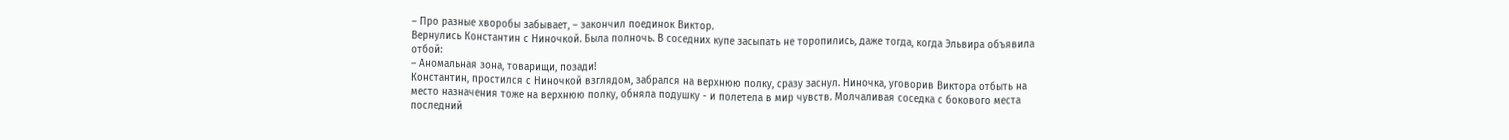– Про разные хворобы забывает, – закончил поединок Виктор.
Вернулись Константин с Ниночкой. Была полночь. В соседних купе засыпать не торопились, даже тогда, когда Эльвира объявила отбой:
– Аномальная зона, товарищи, позади!
Константин, простился с Ниночкой взглядом, забрался на верхнюю полку, сразу заснул. Ниночка, уговорив Виктора отбыть на место назначения тоже на верхнюю полку, обняла подушку - и полетела в мир чувств. Молчаливая соседка с бокового места последний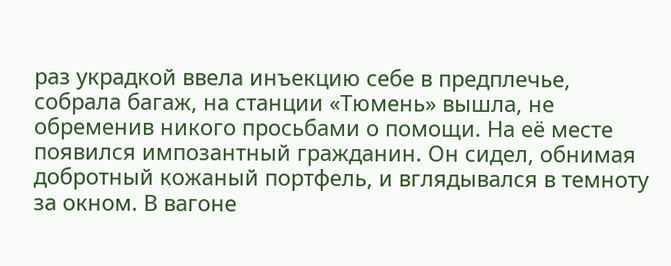раз украдкой ввела инъекцию себе в предплечье, собрала багаж, на станции «Тюмень» вышла, не обременив никого просьбами о помощи. На её месте появился импозантный гражданин. Он сидел, обнимая добротный кожаный портфель, и вглядывался в темноту за окном. В вагоне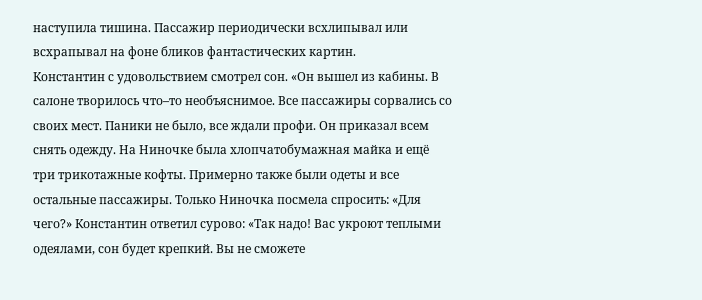наступила тишина. Пассажир периодически всхлипывал или всхрапывал на фоне бликов фантастических картин.
Константин с удовольствием смотрел сон. «Он вышел из кабины. В салоне творилось что–то необъяснимое. Все пассажиры сорвались со своих мест. Паники не было, все ждали профи. Он приказал всем снять одежду. На Ниночке была хлопчатобумажная майка и ещё три трикотажные кофты. Примерно также были одеты и все остальные пассажиры. Только Ниночка посмела спросить: «Для чего?» Константин ответил сурово: «Так надо! Вас укроют теплыми одеялами, сон будет крепкий. Вы не сможете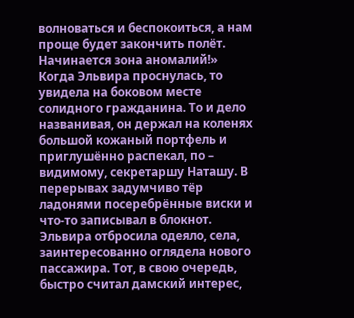волноваться и беспокоиться, а нам проще будет закончить полёт. Начинается зона аномалий!»
Когда Эльвира проснулась, то увидела на боковом месте солидного гражданина. То и дело названивая, он держал на коленях большой кожаный портфель и приглушённо распекал, по – видимому, секретаршу Наташу. В перерывах задумчиво тёр ладонями посеребрённые виски и что-то записывал в блокнот. Эльвира отбросила одеяло, села, заинтересованно оглядела нового пассажира. Тот, в свою очередь, быстро считал дамский интерес,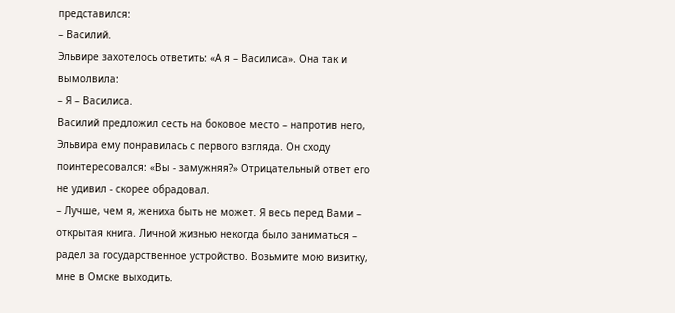представился:
– Василий.
Эльвире захотелось ответить: «А я – Василиса». Она так и вымолвила:
– Я – Василиса.
Василий предложил сесть на боковое место – напротив него, Эльвира ему понравилась с первого взгляда. Он сходу поинтересовался: «Вы - замужняя?» Отрицательный ответ его не удивил - скорее обрадовал.
– Лучше, чем я, жениха быть не может. Я весь перед Вами – открытая книга. Личной жизнью некогда было заниматься – радел за государственное устройство. Возьмите мою визитку, мне в Омске выходить.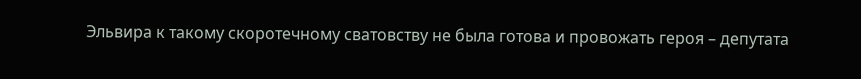Эльвира к такому скоротечному сватовству не была готова и провожать героя – депутата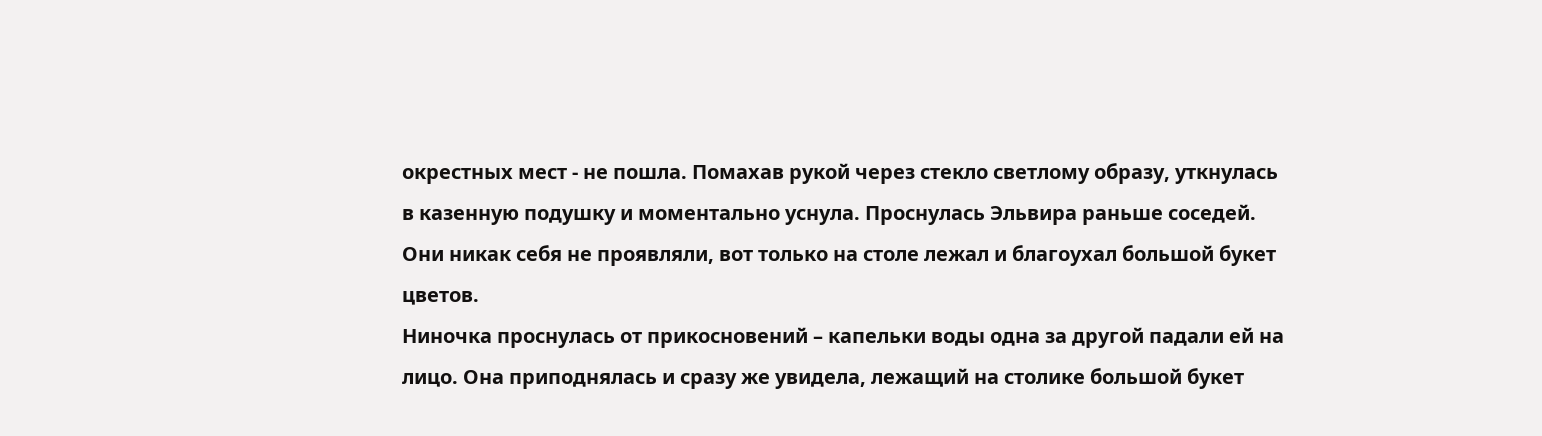окрестных мест - не пошла. Помахав рукой через стекло светлому образу, уткнулась в казенную подушку и моментально уснула. Проснулась Эльвира раньше соседей. Они никак себя не проявляли, вот только на столе лежал и благоухал большой букет цветов.
Ниночка проснулась от прикосновений – капельки воды одна за другой падали ей на лицо. Она приподнялась и сразу же увидела, лежащий на столике большой букет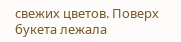свежих цветов. Поверх букета лежала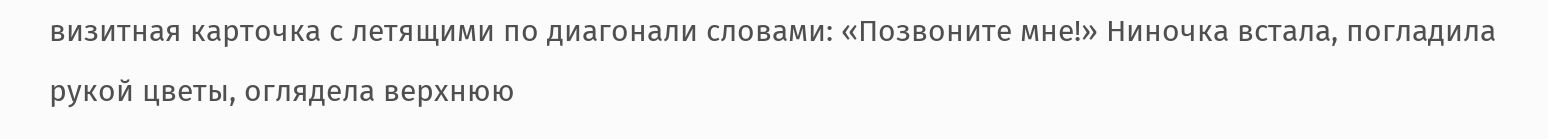визитная карточка с летящими по диагонали словами: «Позвоните мне!» Ниночка встала, погладила рукой цветы, оглядела верхнюю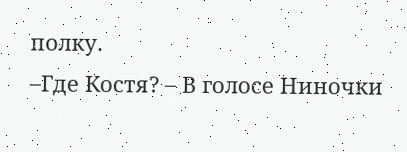полку.
–Где Костя? – В голосе Ниночки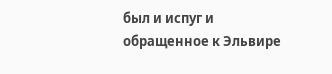был и испуг и обращенное к Эльвире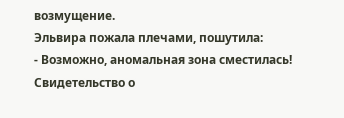возмущение.
Эльвира пожала плечами, пошутила:
- Возможно, аномальная зона сместилась!
Свидетельство о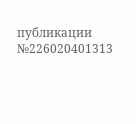публикации №226020401313